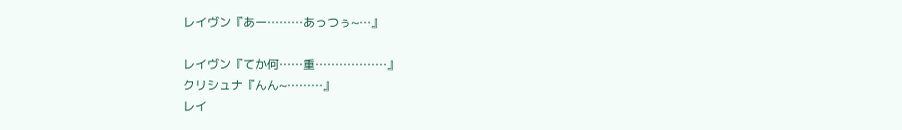レイヴン『あー………あっつぅ~…』

レイヴン『てか何……重………………』
クリシュナ『んん~………』
レイ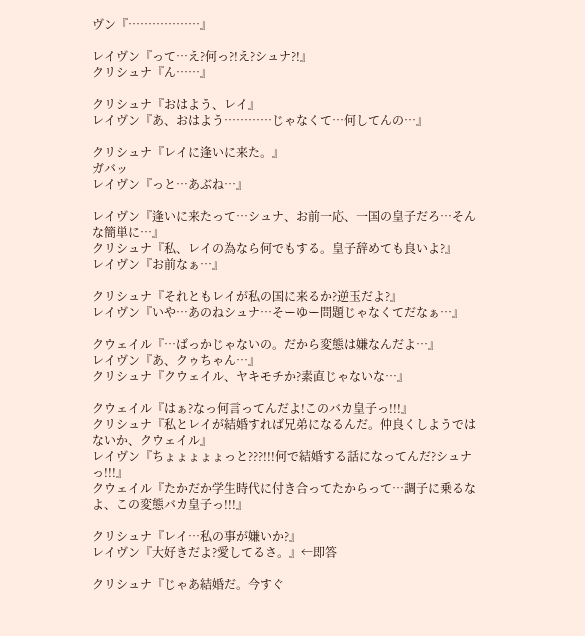ヴン『………………』

レイヴン『って…え?何っ?!え?シュナ?!』
クリシュナ『ん……』

クリシュナ『おはよう、レイ』
レイヴン『あ、おはよう…………じゃなくて…何してんの…』

クリシュナ『レイに逢いに来た。』
ガバッ
レイヴン『っと…あぶね…』

レイヴン『逢いに来たって…シュナ、お前一応、一国の皇子だろ…そんな簡単に…』
クリシュナ『私、レイの為なら何でもする。皇子辞めても良いよ?』
レイヴン『お前なぁ…』

クリシュナ『それともレイが私の国に来るか?逆玉だよ?』
レイヴン『いや…あのねシュナ…そーゆー問題じゃなくてだなぁ…』

クウェイル『…ばっかじゃないの。だから変態は嫌なんだよ…』
レイヴン『あ、クゥちゃん…』
クリシュナ『クウェイル、ヤキモチか?素直じゃないな…』

クウェイル『はぁ?なっ何言ってんだよ!このバカ皇子っ!!!』
クリシュナ『私とレイが結婚すれば兄弟になるんだ。仲良くしようではないか、クウェイル』
レイヴン『ちょょょょょっと???!!!何で結婚する話になってんだ?シュナっ!!!』
クウェイル『たかだか学生時代に付き合ってたからって…調子に乗るなよ、この変態バカ皇子っ!!!』

クリシュナ『レイ…私の事が嫌いか?』
レイヴン『大好きだよ?愛してるさ。』←即答

クリシュナ『じゃあ結婚だ。今すぐ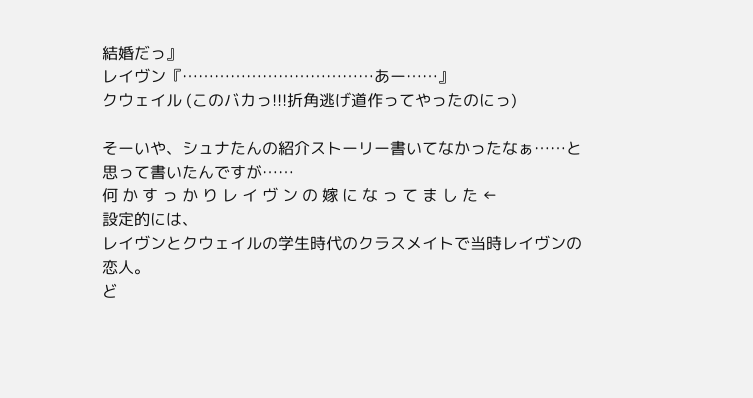結婚だっ』
レイヴン『………………………………あー……』
クウェイル (このバカっ!!!折角逃げ道作ってやったのにっ)

そーいや、シュナたんの紹介ストーリー書いてなかったなぁ……と思って書いたんですが……
何 か す っ か り レ イ ヴ ン の 嫁 に な っ て ま し た ←
設定的には、
レイヴンとクウェイルの学生時代のクラスメイトで当時レイヴンの恋人。
ど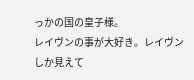っかの国の皇子様。
レイヴンの事が大好き。レイヴンしか見えて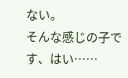ない。
そんな感じの子です、はい……